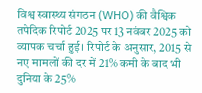विश्व स्वास्थ्य संगठन (WHO) की वैश्विक तपेदिक रिपोर्ट 2025 पर 13 नवंबर 2025 को व्यापक चर्चा हुई। रिपोर्ट के अनुसार, 2015 से नए मामलों की दर में 21% कमी के बाद भी दुनिया के 25%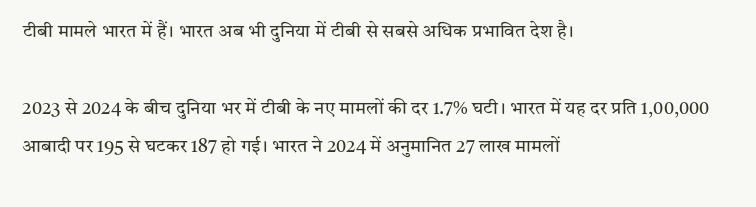टीबी मामले भारत में हैं। भारत अब भी दुनिया में टीबी से सबसे अधिक प्रभावित देश है।

2023 से 2024 के बीच दुनिया भर में टीबी के नए मामलों की दर 1.7% घटी। भारत में यह दर प्रति 1,00,000 आबादी पर 195 से घटकर 187 हो गई। भारत ने 2024 में अनुमानित 27 लाख मामलों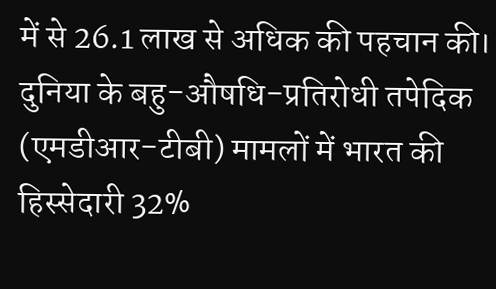में से 26.1 लाख से अधिक की पहचान की। दुनिया के बहु-औषधि-प्रतिरोधी तपेदिक (एमडीआर-टीबी) मामलों में भारत की हिस्सेदारी 32%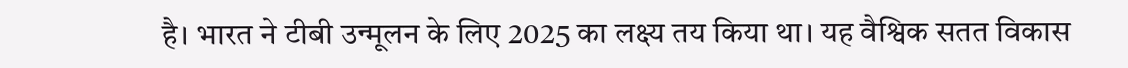है। भारत ने टीबी उन्मूलन के लिए 2025 का लक्ष्य तय किया था। यह वैश्विक सतत विकास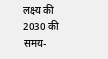लक्ष्य की 2030 की समय-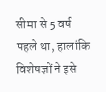सीमा से 5 वर्ष पहले था, हालांकि विशेषज्ञों ने इसे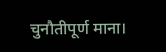चुनौतीपूर्ण माना।